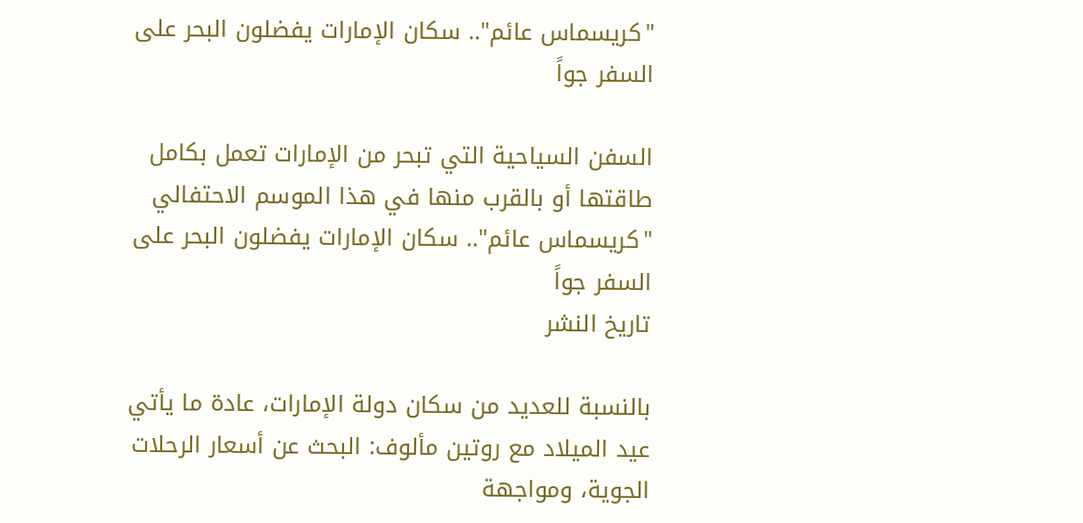"كريسماس عائم".. سكان الإمارات يفضلون البحر على السفر جواً

السفن السياحية التي تبحر من الإمارات تعمل بكامل طاقتها أو بالقرب منها في هذا الموسم الاحتفالي
"كريسماس عائم".. سكان الإمارات يفضلون البحر على السفر جواً
تاريخ النشر

بالنسبة للعديد من سكان دولة الإمارات، عادة ما يأتي عيد الميلاد مع روتين مألوف: البحث عن أسعار الرحلات الجوية، ومواجهة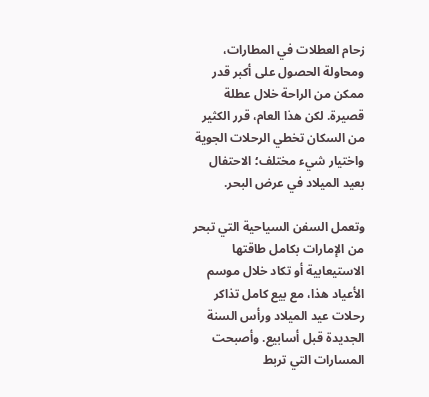زحام العطلات في المطارات، ومحاولة الحصول على أكبر قدر ممكن من الراحة خلال عطلة قصيرة. لكن هذا العام، قرر الكثير من السكان تخطي الرحلات الجوية واختيار شيء مختلف؛ الاحتفال بعيد الميلاد في عرض البحر.

وتعمل السفن السياحية التي تبحر من الإمارات بكامل طاقتها الاستيعابية أو تكاد خلال موسم الأعياد هذا، مع بيع كامل تذاكر رحلات عيد الميلاد ورأس السنة الجديدة قبل أسابيع. وأصبحت المسارات التي تربط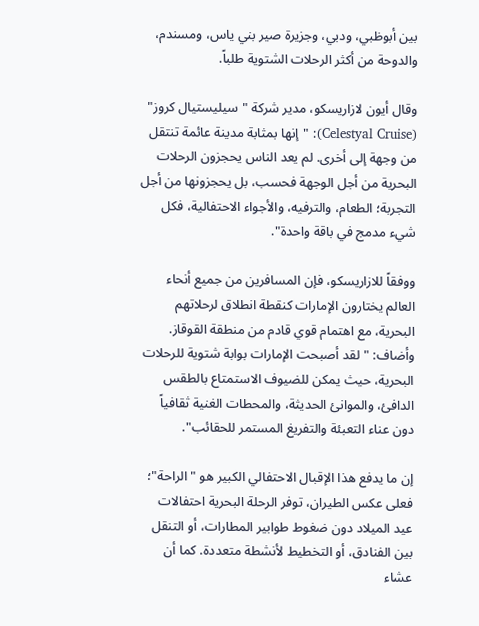بين أبوظبي، ودبي، وجزيرة صير بني ياس، ومسندم، والدوحة من أكثر الرحلات الشتوية طلباً.

وقال أيون لازاريسكو، مدير شركة "سيليستيال كروز" (Celestyal Cruise): "إنها بمثابة مدينة عائمة تنتقل من وجهة إلى أخرى. لم يعد الناس يحجزون الرحلات البحرية من أجل الوجهة فحسب، بل يحجزونها من أجل التجربة؛ الطعام، والترفيه، والأجواء الاحتفالية، فكل شيء مدمج في باقة واحدة".

ووفقاً للازاريسكو، فإن المسافرين من جميع أنحاء العالم يختارون الإمارات كنقطة انطلاق لرحلاتهم البحرية، مع اهتمام قوي قادم من منطقة القوقاز. وأضاف: "لقد أصبحت الإمارات بوابة شتوية للرحلات البحرية، حيث يمكن للضيوف الاستمتاع بالطقس الدافئ، والموانئ الحديثة، والمحطات الغنية ثقافياً دون عناء التعبئة والتفريغ المستمر للحقائب".

إن ما يدفع هذا الإقبال الاحتفالي الكبير هو "الراحة"؛ فعلى عكس الطيران، توفر الرحلة البحرية احتفالات عيد الميلاد دون ضغوط طوابير المطارات، أو التنقل بين الفنادق، أو التخطيط لأنشطة متعددة. كما أن عشاء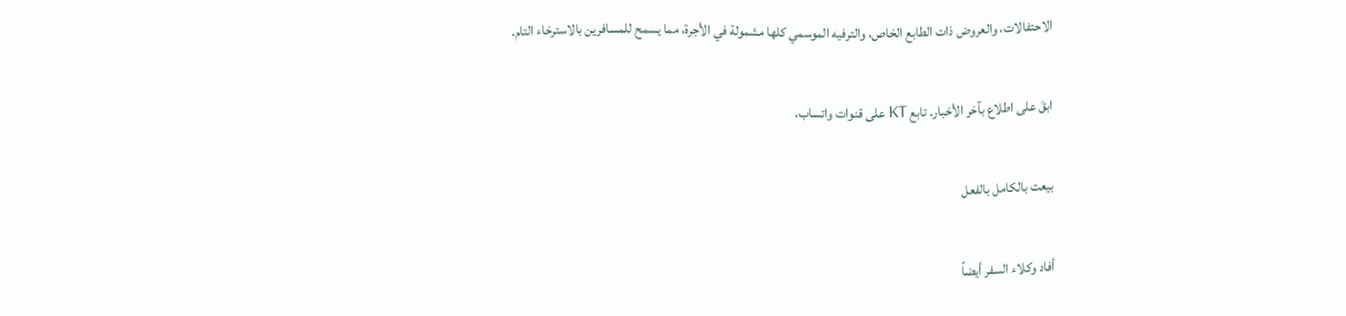الاحتفالات، والعروض ذات الطابع الخاص، والترفيه الموسمي كلها مشمولة في الأجرة، مما يسمح للمسافرين بالاسترخاء التام.

ابقَ على اطلاع بآخر الأخبار. تابع KT على قنوات واتساب.

بيعت بالكامل بالفعل

أفاد وكلاء السفر أيضاً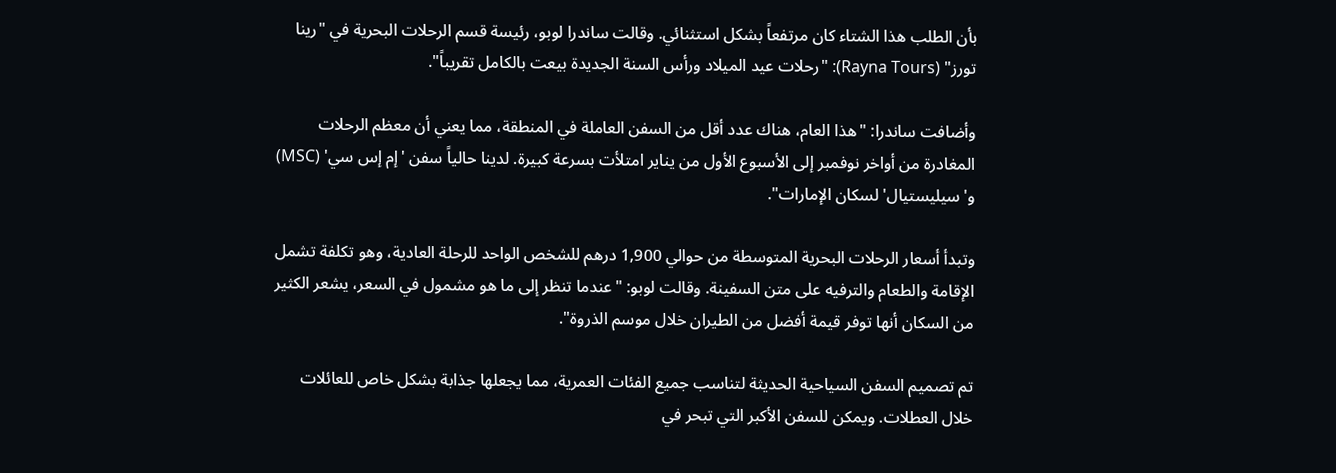بأن الطلب هذا الشتاء كان مرتفعاً بشكل استثنائي. وقالت ساندرا لوبو، رئيسة قسم الرحلات البحرية في "رينا تورز" (Rayna Tours): "رحلات عيد الميلاد ورأس السنة الجديدة بيعت بالكامل تقريباً".

وأضافت ساندرا: "هذا العام، هناك عدد أقل من السفن العاملة في المنطقة، مما يعني أن معظم الرحلات المغادرة من أواخر نوفمبر إلى الأسبوع الأول من يناير امتلأت بسرعة كبيرة. لدينا حالياً سفن 'إم إس سي' (MSC) و'سيليستيال' لسكان الإمارات".

وتبدأ أسعار الرحلات البحرية المتوسطة من حوالي 1,900 درهم للشخص الواحد للرحلة العادية، وهو تكلفة تشمل الإقامة والطعام والترفيه على متن السفينة. وقالت لوبو: "عندما تنظر إلى ما هو مشمول في السعر، يشعر الكثير من السكان أنها توفر قيمة أفضل من الطيران خلال موسم الذروة".

تم تصميم السفن السياحية الحديثة لتناسب جميع الفئات العمرية، مما يجعلها جذابة بشكل خاص للعائلات خلال العطلات. ويمكن للسفن الأكبر التي تبحر في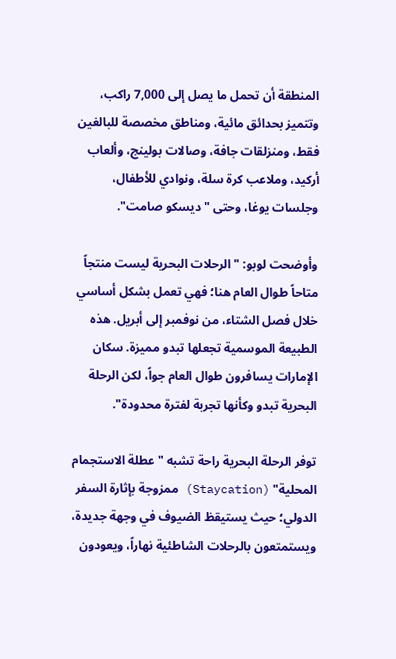المنطقة أن تحمل ما يصل إلى 7,000 راكب، وتتميز بحدائق مائية، ومناطق مخصصة للبالغين فقط، ومنزلقات جافة، وصالات بولينج، وألعاب أركيد، وملاعب كرة سلة، ونوادي للأطفال، وجلسات يوغا، وحتى "ديسكو صامت".

وأوضحت لوبو: "الرحلات البحرية ليست منتجاً متاحاً طوال العام هنا؛ فهي تعمل بشكل أساسي خلال فصل الشتاء، من نوفمبر إلى أبريل. هذه الطبيعة الموسمية تجعلها تبدو مميزة. سكان الإمارات يسافرون طوال العام جواً، لكن الرحلة البحرية تبدو وكأنها تجربة لفترة محدودة".

توفر الرحلة البحرية راحة تشبه "عطلة الاستجمام المحلية" (Staycation) ممزوجة بإثارة السفر الدولي؛ حيث يستيقظ الضيوف في وجهة جديدة، ويستمتعون بالرحلات الشاطئية نهاراً، ويعودون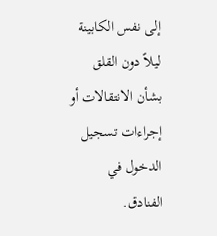إلى نفس الكابينة ليلاً دون القلق بشأن الانتقالات أو إجراءات تسجيل الدخول في الفنادق.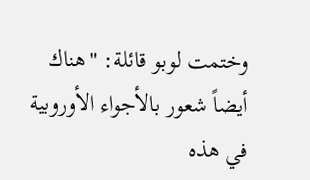وختمت لوبو قائلة: "هناك أيضاً شعور بالأجواء الأوروبية في هذه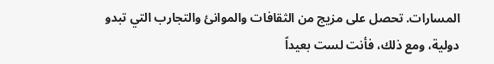المسارات. تحصل على مزيج من الثقافات والموانئ والتجارب التي تبدو دولية، ومع ذلك، فأنت لست بعيداً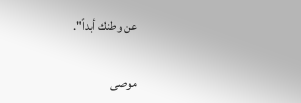عن وطنك أبداً".

موصى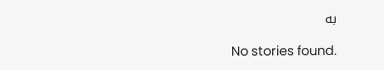به

No stories found.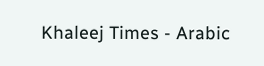Khaleej Times - Arabic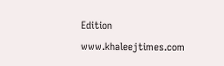Edition
www.khaleejtimes.com